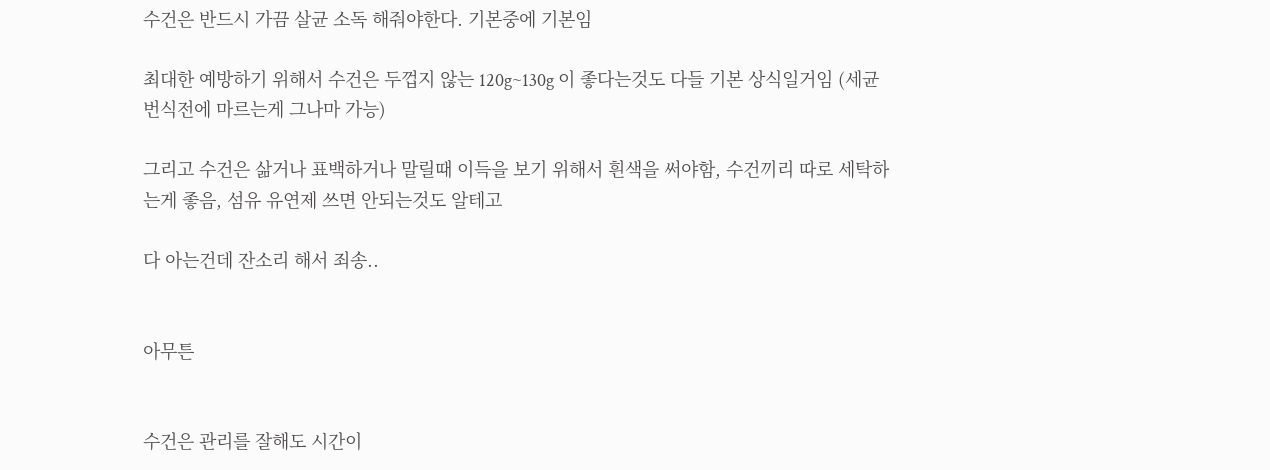수건은 반드시 가끔 살균 소독 해줘야한다. 기본중에 기본임

최대한 예방하기 위해서 수건은 두껍지 않는 120g~130g 이 좋다는것도 다들 기본 상식일거임 (세균 번식전에 마르는게 그나마 가능)

그리고 수건은 삶거나 표백하거나 말릴때 이득을 보기 위해서 흰색을 써야함, 수건끼리 따로 세탁하는게 좋음, 섬유 유연제 쓰면 안되는것도 알테고

다 아는건데 잔소리 해서 죄송..


아무튼


수건은 관리를 잘해도 시간이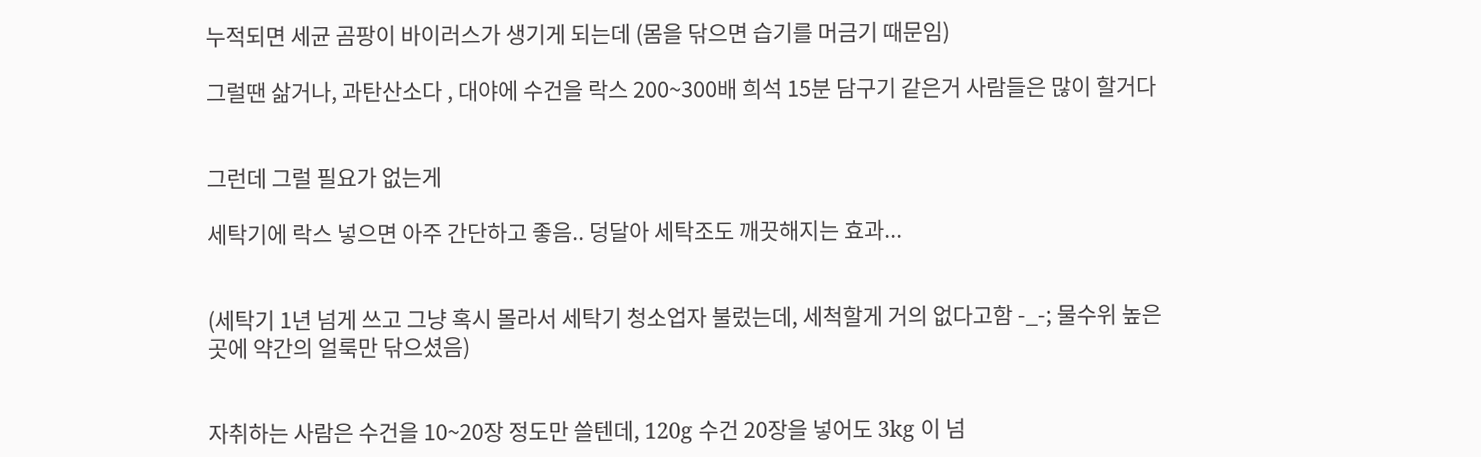누적되면 세균 곰팡이 바이러스가 생기게 되는데 (몸을 닦으면 습기를 머금기 때문임)

그럴땐 삶거나, 과탄산소다 , 대야에 수건을 락스 200~300배 희석 15분 담구기 같은거 사람들은 많이 할거다


그런데 그럴 필요가 없는게

세탁기에 락스 넣으면 아주 간단하고 좋음.. 덩달아 세탁조도 깨끗해지는 효과...


(세탁기 1년 넘게 쓰고 그냥 혹시 몰라서 세탁기 청소업자 불렀는데, 세척할게 거의 없다고함 -_-; 물수위 높은곳에 약간의 얼룩만 닦으셨음)


자취하는 사람은 수건을 10~20장 정도만 쓸텐데, 120g 수건 20장을 넣어도 3kg 이 넘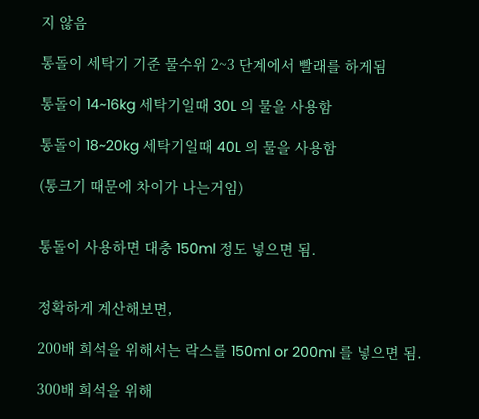지 않음

통돌이 세탁기 기준 물수위 2~3 단계에서 빨래를 하게됨

통돌이 14~16kg 세탁기일때 30L 의 물을 사용함

통돌이 18~20kg 세탁기일때 40L 의 물을 사용함

(통크기 때문에 차이가 나는거임)


통돌이 사용하면 대충 150ml 정도 넣으면 됨.


정확하게 계산해보면,

200배 희석을 위해서는 락스를 150ml or 200ml 를 넣으면 됨.

300배 희석을 위해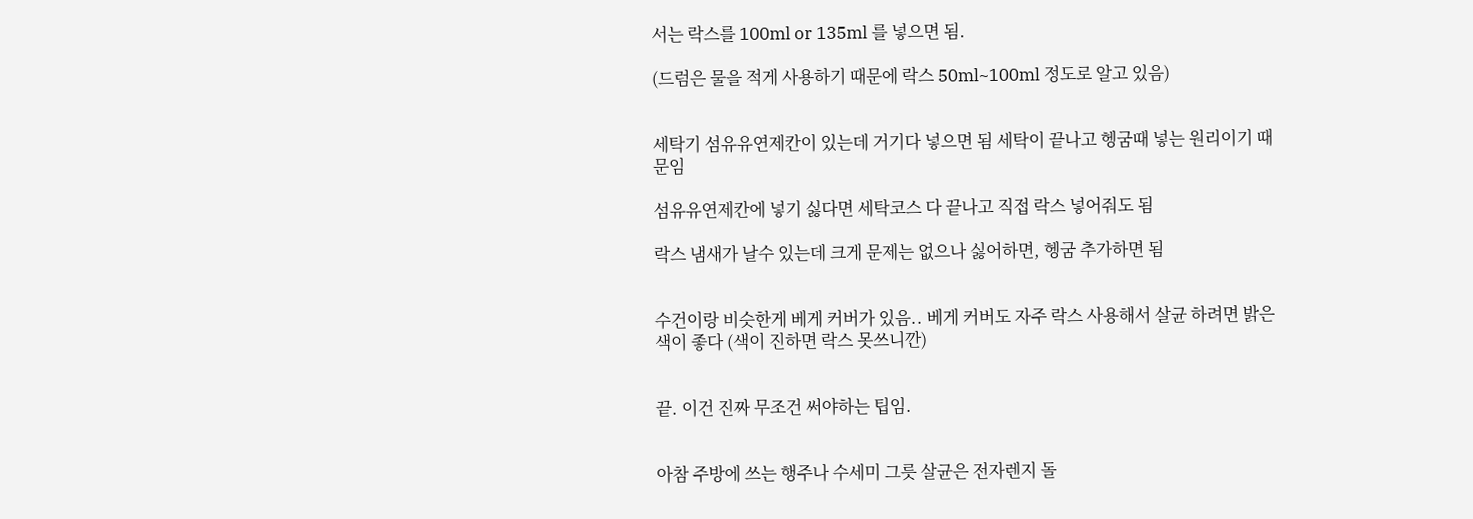서는 락스를 100ml or 135ml 를 넣으면 됨.

(드럼은 물을 적게 사용하기 때문에 락스 50ml~100ml 정도로 알고 있음)


세탁기 섬유유연제칸이 있는데 거기다 넣으면 됨 세탁이 끝나고 헹굼때 넣는 원리이기 때문임

섬유유연제칸에 넣기 싫다면 세탁코스 다 끝나고 직접 락스 넣어줘도 됨

락스 냄새가 날수 있는데 크게 문제는 없으나 싫어하면, 헹굼 추가하면 됨


수건이랑 비슷한게 베게 커버가 있음.. 베게 커버도 자주 락스 사용해서 살균 하려면 밝은색이 좋다 (색이 진하면 락스 못쓰니깐)


끝. 이건 진짜 무조건 써야하는 팁임.


아참 주방에 쓰는 행주나 수세미 그릇 살균은 전자렌지 돌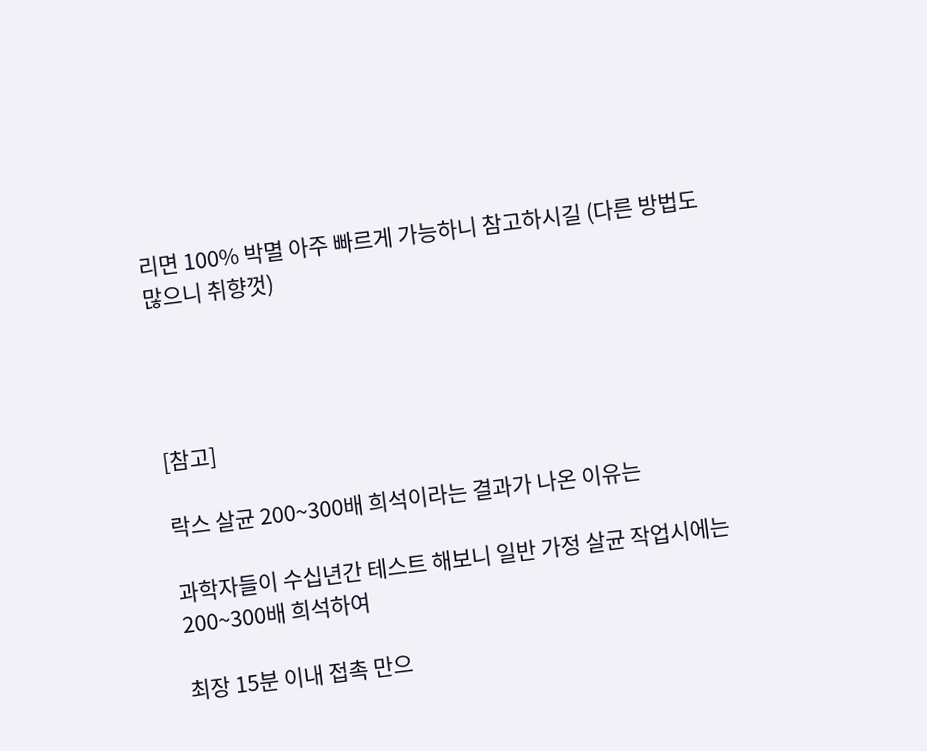리면 100% 박멸 아주 빠르게 가능하니 참고하시길 (다른 방법도 많으니 취향껏)




[참고]

락스 살균 200~300배 희석이라는 결과가 나온 이유는

과학자들이 수십년간 테스트 해보니 일반 가정 살균 작업시에는 200~300배 희석하여

최장 15분 이내 접촉 만으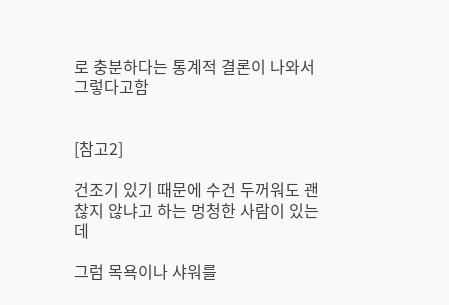로 충분하다는 통계적 결론이 나와서 그렇다고함


[참고2]

건조기 있기 때문에 수건 두꺼워도 괜찮지 않냐고 하는 멍청한 사람이 있는데

그럼 목욕이나 샤워를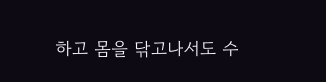하고 몸을 닦고나서도 수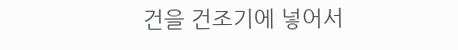건을 건조기에 넣어서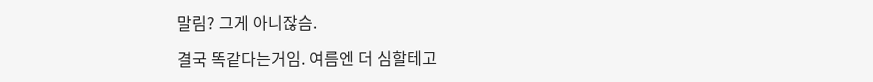말림? 그게 아니잖슴.

결국 똑같다는거임. 여름엔 더 심할테고